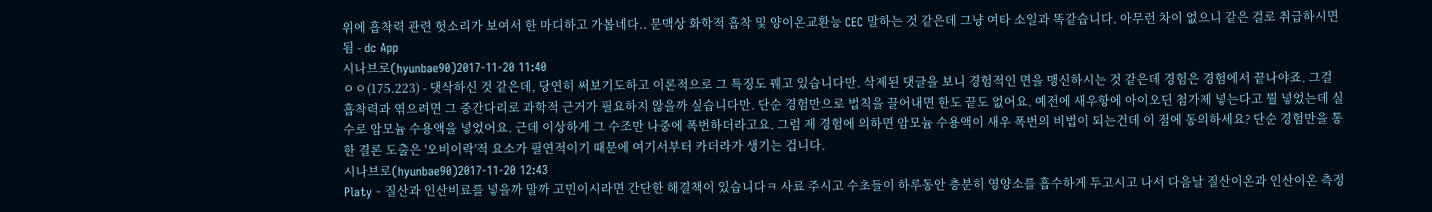위에 흡착력 관련 헛소리가 보여서 한 마디하고 가봅네다.. 문맥상 화학적 흡착 및 양이온교환능 CEC 말하는 것 같은데 그냥 여타 소일과 똑같습니다. 아무런 차이 없으니 같은 걸로 취급하시면 됨 - dc App
시나브로(hyunbae90)2017-11-20 11:40
ㅇㅇ(175.223) - 댓삭하신 것 같은데, 당연히 써보기도하고 이론적으로 그 특징도 꿰고 있습니다만. 삭제된 댓글을 보니 경험적인 면을 맹신하시는 것 같은데 경험은 경험에서 끝나야죠. 그걸 흡착력과 엮으려면 그 중간다리로 과학적 근거가 필요하지 않을까 싶습니다만. 단순 경험만으로 법칙을 끌어내면 한도 끝도 없어요. 예전에 새우항에 아이오딘 첨가제 넣는다고 뭘 넣었는데 실수로 암모늄 수용액을 넣었어요. 근데 이상하게 그 수조만 나중에 폭번하더라고요. 그럼 제 경험에 의하면 암모늄 수용액이 새우 폭번의 비법이 되는건데 이 점에 동의하세요? 단순 경험만을 통한 결론 도출은 '오비이락'적 요소가 필연적이기 때문에 여기서부터 카더라가 생기는 겁니다.
시나브로(hyunbae90)2017-11-20 12:43
Platy - 질산과 인산비료를 넣을까 말까 고민이시라면 간단한 해결책이 있습니다ㅋ 사료 주시고 수초들이 하루동안 충분히 영양소를 흡수하게 두고시고 나서 다음날 질산이온과 인산이온 측정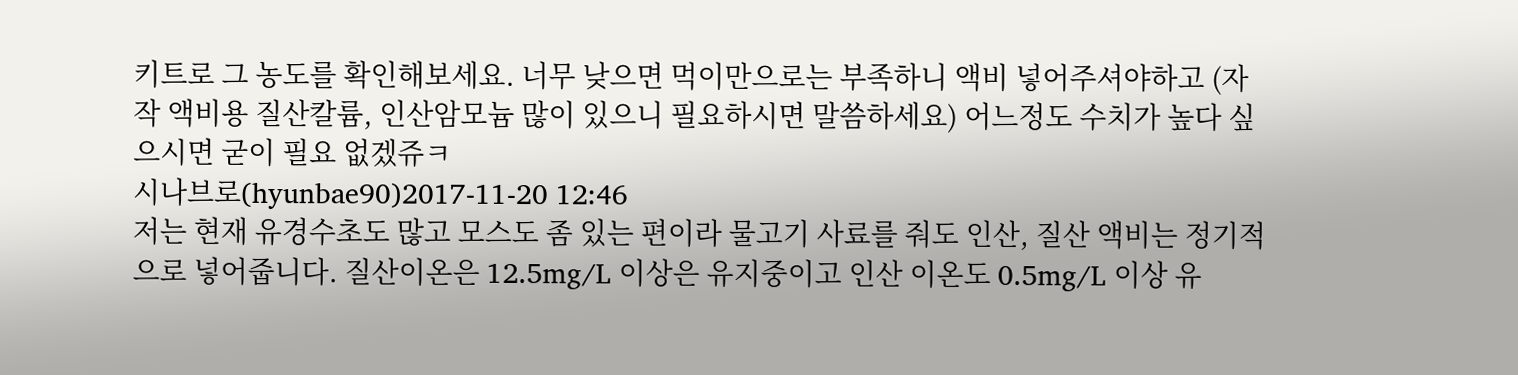키트로 그 농도를 확인해보세요. 너무 낮으면 먹이만으로는 부족하니 액비 넣어주셔야하고 (자작 액비용 질산칼륨, 인산암모늄 많이 있으니 필요하시면 말씀하세요) 어느정도 수치가 높다 싶으시면 굳이 필요 없겠쥬ㅋ
시나브로(hyunbae90)2017-11-20 12:46
저는 현재 유경수초도 많고 모스도 좀 있는 편이라 물고기 사료를 줘도 인산, 질산 액비는 정기적으로 넣어줍니다. 질산이온은 12.5mg/L 이상은 유지중이고 인산 이온도 0.5mg/L 이상 유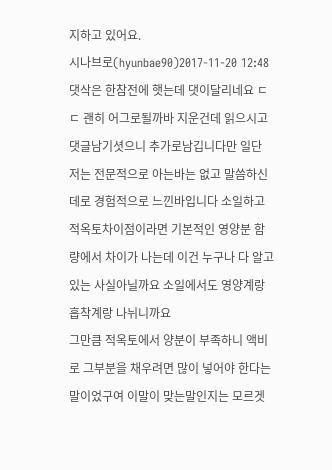지하고 있어요.
시나브로(hyunbae90)2017-11-20 12:48
댓삭은 한참전에 햇는데 댓이달리네요 ㄷㄷ 괜히 어그로될까바 지운건데 읽으시고 댓글남기셧으니 추가로남깁니다만 일단 저는 전문적으로 아는바는 없고 말씀하신데로 경험적으로 느낀바입니다 소일하고 적옥토차이점이라면 기본적인 영양분 함량에서 차이가 나는데 이건 누구나 다 알고있는 사실아닐까요 소일에서도 영양계랑 흡착계랑 나뉘니까요
그만큼 적옥토에서 양분이 부족하니 액비로 그부분을 채우려면 많이 넣어야 한다는 말이었구여 이말이 맞는말인지는 모르겟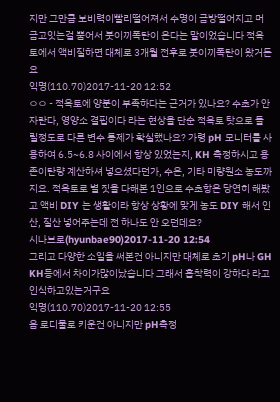지만 그만큼 보비력이빨리떨어져서 수명이 금방떨어지고 머금고잇는걸 뿜어서 붓이끼폭탄이 온다는 말이었습니다 적옥토에서 액비질하면 대체로 3개월 전후로 붓이끼폭탄이 왔거든요
익명(110.70)2017-11-20 12:52
ㅇㅇ - 적옥토에 양분이 부족하다는 근거가 있나요? 수초가 안 자란다, 영양소 결핍이다 라는 현상을 단순 적옥토 탓으로 돌릴정도로 다른 변수 통제가 확실했나요? 가령 pH 모니터를 사용하여 6.5~6.8 사이에서 항상 있었는지, KH 측정하시고 용존이탄량 계산하셔 넣으셨다던가, 수온, 기타 미량원소 농도까지요. 적옥토로 별 짓을 다해본 1인으로 수초항은 당연히 해봤고 액비 DIY 는 생활이라 항상 상황에 맞게 농도 DIY 해서 인산, 질산 넣어주는데 전 하나도 안 오던데요?
시나브로(hyunbae90)2017-11-20 12:54
그리고 다양한 소일을 써본건 아니지만 대체로 초기 pH나 GH KH등에서 차이가많이났습니다 그래서 흡착력이 강하다 라고 인식하고있는거구요
익명(110.70)2017-11-20 12:55
음 로디물로 키운건 아니지만 pH측정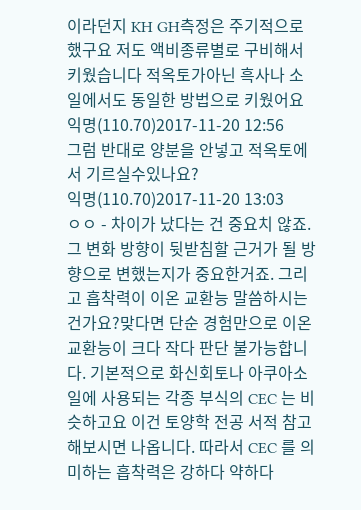이라던지 KH GH측정은 주기적으로 했구요 저도 액비종류별로 구비해서 키웠습니다 적옥토가아닌 흑사나 소일에서도 동일한 방법으로 키웠어요
익명(110.70)2017-11-20 12:56
그럼 반대로 양분을 안넣고 적옥토에서 기르실수있나요?
익명(110.70)2017-11-20 13:03
ㅇㅇ - 차이가 났다는 건 중요치 않죠. 그 변화 방향이 뒷받침할 근거가 될 방향으로 변했는지가 중요한거죠. 그리고 흡착력이 이온 교환능 말씀하시는 건가요?맞다면 단순 경험만으로 이온교환능이 크다 작다 판단 불가능합니다. 기본적으로 화신회토나 아쿠아소일에 사용되는 각종 부식의 CEC 는 비슷하고요 이건 토양학 전공 서적 참고해보시면 나옵니다. 따라서 CEC 를 의미하는 흡착력은 강하다 약하다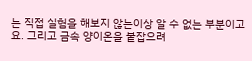는 직접 실험을 해보지 않는이상 알 수 없는 부분이고요. 그리고 금속 양이온을 붙잡으려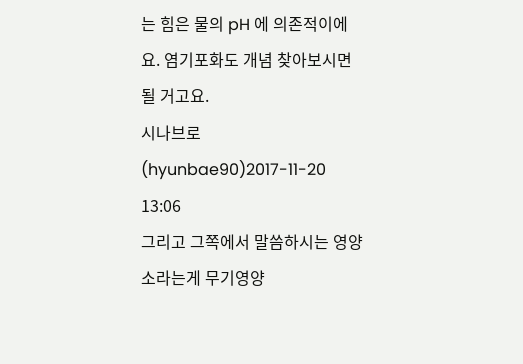는 힘은 물의 pH 에 의존적이에요. 염기포화도 개념 찾아보시면 될 거고요.
시나브로(hyunbae90)2017-11-20 13:06
그리고 그쪽에서 말씀하시는 영양소라는게 무기영양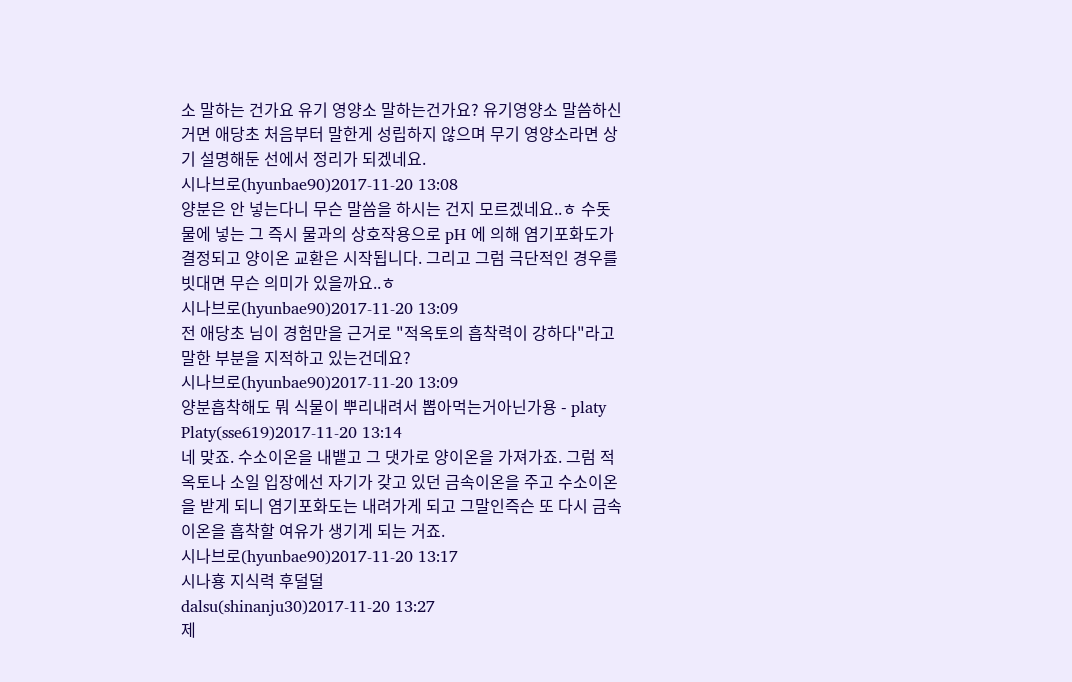소 말하는 건가요 유기 영양소 말하는건가요? 유기영양소 말씀하신거면 애당초 처음부터 말한게 성립하지 않으며 무기 영양소라면 상기 설명해둔 선에서 정리가 되겠네요.
시나브로(hyunbae90)2017-11-20 13:08
양분은 안 넣는다니 무슨 말씀을 하시는 건지 모르겠네요..ㅎ 수돗물에 넣는 그 즉시 물과의 상호작용으로 pH 에 의해 염기포화도가 결정되고 양이온 교환은 시작됩니다. 그리고 그럼 극단적인 경우를 빗대면 무슨 의미가 있을까요..ㅎ
시나브로(hyunbae90)2017-11-20 13:09
전 애당초 님이 경험만을 근거로 "적옥토의 흡착력이 강하다"라고 말한 부분을 지적하고 있는건데요?
시나브로(hyunbae90)2017-11-20 13:09
양분흡착해도 뭐 식물이 뿌리내려서 뽑아먹는거아닌가용 - platy
Platy(sse619)2017-11-20 13:14
네 맞죠. 수소이온을 내뱉고 그 댓가로 양이온을 가져가죠. 그럼 적옥토나 소일 입장에선 자기가 갖고 있던 금속이온을 주고 수소이온을 받게 되니 염기포화도는 내려가게 되고 그말인즉슨 또 다시 금속이온을 흡착할 여유가 생기게 되는 거죠.
시나브로(hyunbae90)2017-11-20 13:17
시나횽 지식력 후덜덜
dalsu(shinanju30)2017-11-20 13:27
제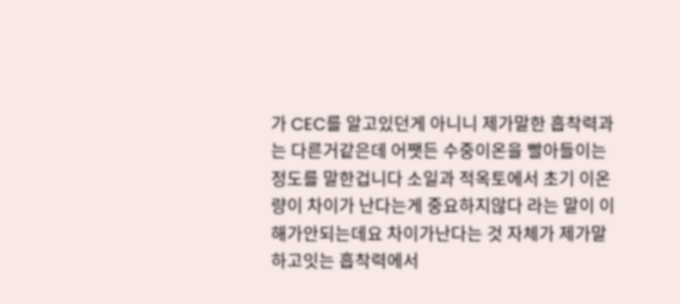가 CEC를 알고있던게 아니니 제가말한 흡착력과는 다른거같은데 어쨋든 수중이온을 빨아들이는 정도를 말한겁니다 소일과 적옥토에서 초기 이온량이 차이가 난다는게 중요하지않다 라는 말이 이해가안되는데요 차이가난다는 것 자체가 제가말하고잇는 흡착력에서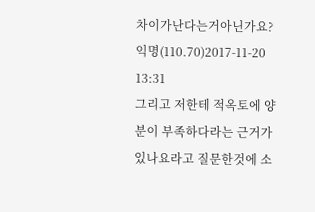차이가난다는거아닌가요?
익명(110.70)2017-11-20 13:31
그리고 저한테 적옥토에 양분이 부족하다라는 근거가 있나요라고 질문한것에 소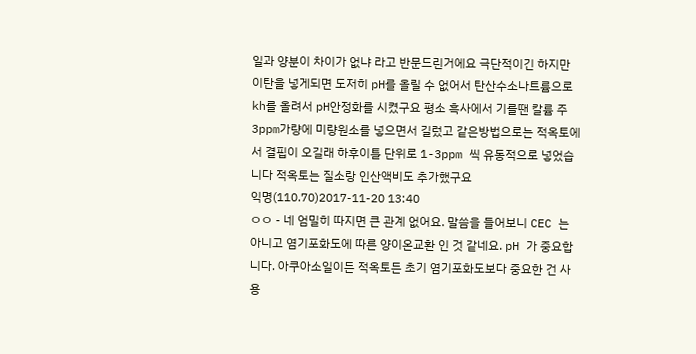일과 양분이 차이가 없냐 라고 반문드린거에요 극단적이긴 하지만
이탄을 넣게되면 도저히 pH를 올릴 수 없어서 탄산수소나트륨으로 kh를 올려서 pH안정화를 시켰구요 평소 흑사에서 기를땐 칼륨 주 3ppm가량에 미량원소를 넣으면서 길렀고 같은방법으로는 적옥토에서 결핍이 오길래 하후이틀 단위로 1-3ppm 씩 유동적으로 넣었습니다 적옥토는 질소랑 인산액비도 추가했구요
익명(110.70)2017-11-20 13:40
ㅇㅇ - 네 엄밀히 따지면 큰 관계 없어요. 말씀을 들어보니 CEC 는 아니고 염기포화도에 따른 양이온교환 인 것 같네요. pH 가 중요합니다. 아쿠아소일이든 적옥토든 초기 염기포화도보다 중요한 건 사용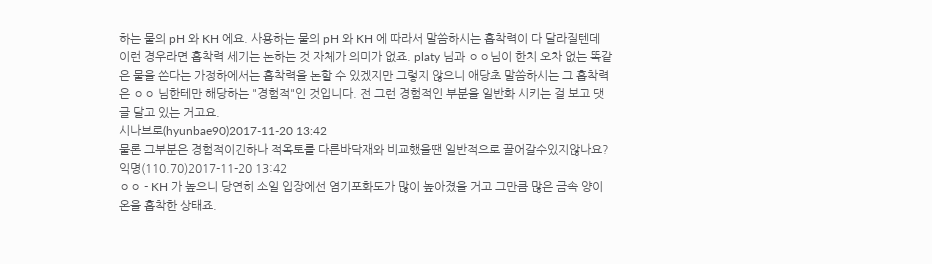하는 물의 pH 와 KH 에요. 사용하는 물의 pH 와 KH 에 따라서 말씀하시는 흡착력이 다 달라질텐데 이런 경우라면 흡착력 세기는 논하는 것 자체가 의미가 없죠. platy 님과 ㅇㅇ님이 한치 오차 없는 똑같은 물을 쓴다는 가정하에서는 흡착력을 논할 수 있겠지만 그렇지 않으니 애당초 말씀하시는 그 흡착력은 ㅇㅇ 님한테만 해당하는 "경험적"인 것입니다. 전 그런 경험적인 부분을 일반화 시키는 걸 보고 댓글 달고 있는 거고요.
시나브로(hyunbae90)2017-11-20 13:42
물론 그부분은 경험적이긴하나 적옥토를 다른바닥재와 비교했을땐 일반적으로 끌어갈수있지않나요?
익명(110.70)2017-11-20 13:42
ㅇㅇ - KH 가 높으니 당연히 소일 입장에선 염기포화도가 많이 높아졌을 거고 그만큼 많은 금속 양이온을 흡착한 상태죠.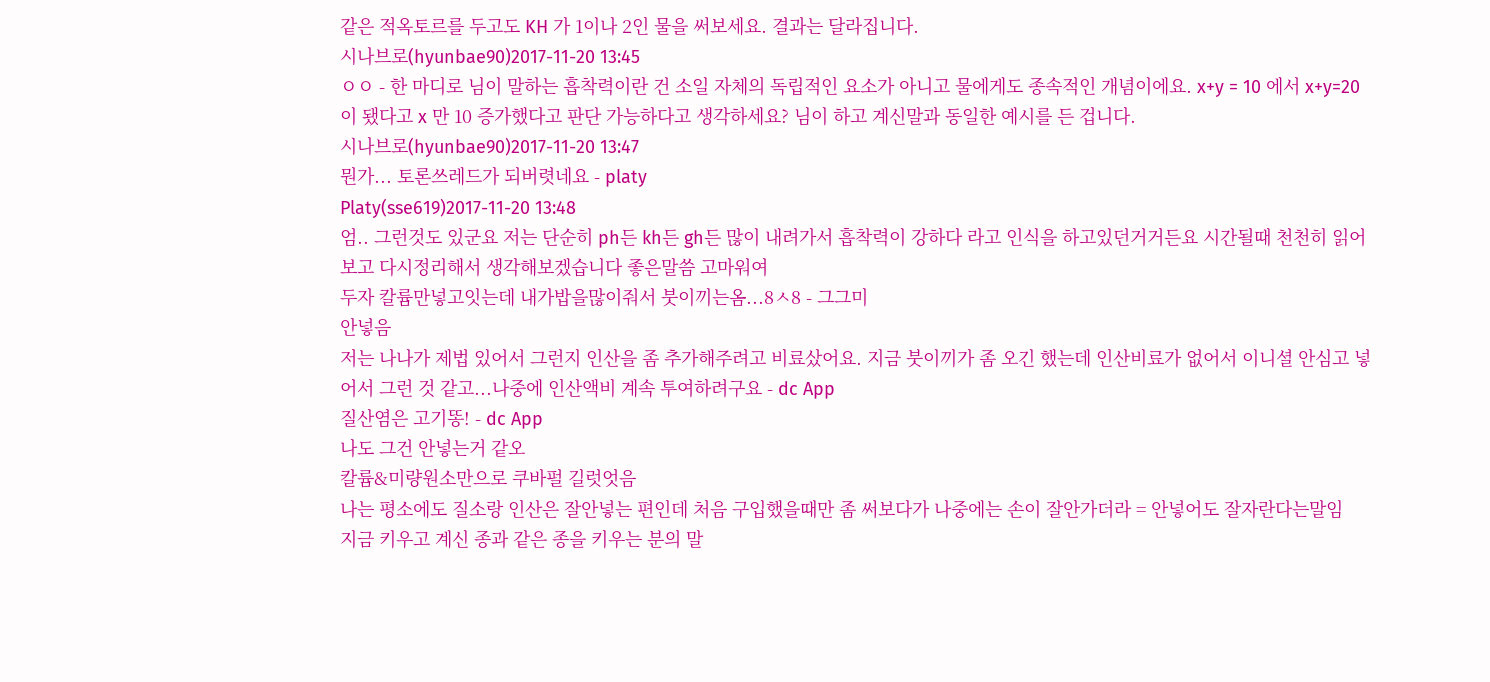같은 적옥토르를 두고도 KH 가 1이나 2인 물을 써보세요. 결과는 달라집니다.
시나브로(hyunbae90)2017-11-20 13:45
ㅇㅇ - 한 마디로 님이 말하는 흡착력이란 건 소일 자체의 독립적인 요소가 아니고 물에게도 종속적인 개념이에요. x+y = 10 에서 x+y=20 이 됐다고 x 만 10 증가했다고 판단 가능하다고 생각하세요? 님이 하고 계신말과 동일한 예시를 든 겁니다.
시나브로(hyunbae90)2017-11-20 13:47
뭔가... 토론쓰레드가 되버렷네요 - platy
Platy(sse619)2017-11-20 13:48
엄.. 그런것도 있군요 저는 단순히 ph든 kh든 gh든 많이 내려가서 흡착력이 강하다 라고 인식을 하고있던거거든요 시간될때 천천히 읽어보고 다시정리해서 생각해보겠습니다 좋은말씀 고마워여
두자 칼륨만넣고잇는데 내가밥을많이줘서 붓이끼는옴...8ㅅ8 - 그그미
안넣음
저는 나나가 제법 있어서 그런지 인산을 좀 추가해주려고 비료샀어요. 지금 붓이끼가 좀 오긴 했는데 인산비료가 없어서 이니셜 안심고 넣어서 그런 것 같고...나중에 인산액비 계속 투여하려구요 - dc App
질산염은 고기똥! - dc App
나도 그건 안넣는거 같오
칼륨&미량원소만으로 쿠바펄 길럿엇음
나는 평소에도 질소랑 인산은 잘안넣는 편인데 처음 구입했을때만 좀 써보다가 나중에는 손이 잘안가더라 = 안넣어도 잘자란다는말임
지금 키우고 계신 종과 같은 종을 키우는 분의 말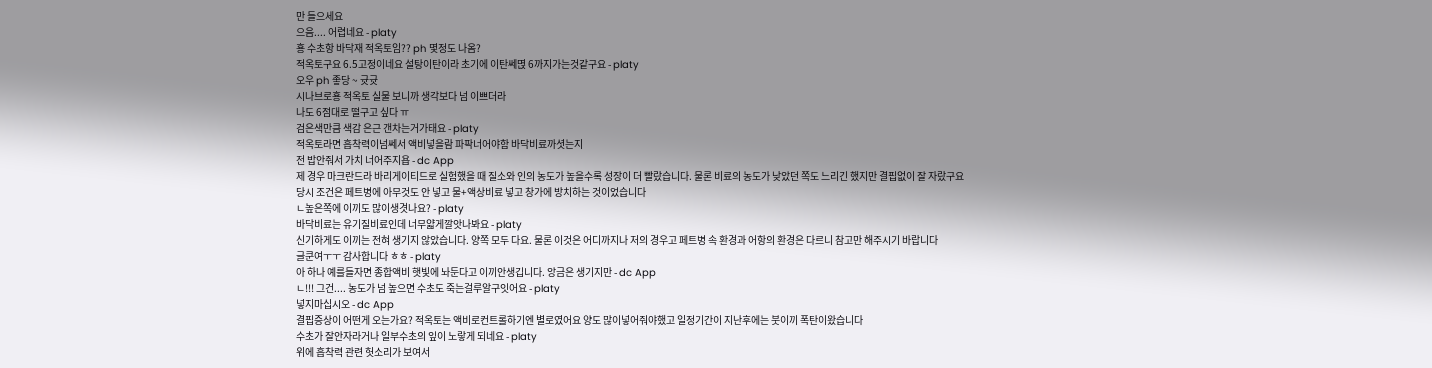만 들으세요
으음.... 어렵네요 - platy
횽 수초항 바닥재 적옥토임?? ph 몇정도 나옴?
적옥토구요 6.5고정이네요 설탕이탄이라 초기에 이탄쎄멵 6까지가는것같구요 - platy
오우 ph 좋당 ~ 귯귯
시나브로횽 적옥토 실물 보니까 생각보다 넘 이쁘더라
나도 6점대로 떨구고 싶다 ㅠ
검은색만큼 색감 은근 갠차는거가태요 - platy
적옥토라면 흡착력이넘쎄서 액비넣을람 파팍너어야함 바닥비료까셧는지
전 밥안줘서 가치 너어주지욥 - dc App
제 경우 마크란드라 바리게이티드로 실험했을 때 질소와 인의 농도가 높을수록 성장이 더 빨랐습니다. 물론 비료의 농도가 낮았던 쪽도 느리긴 했지만 결핍없이 잘 자랐구요
당시 조건은 페트병에 아무것도 안 넣고 물+액상비료 넣고 창가에 방치하는 것이었습니다
ㄴ높은쪽에 이끼도 많이생겻나요? - platy
바닥비료는 유기질비료인데 너무얇게깔앗나봐요 - platy
신기하게도 이끼는 전혀 생기지 않았습니다. 양쪽 모두 다요. 물론 이것은 어디까지나 저의 경우고 페트병 속 환경과 어항의 환경은 다르니 참고만 해주시기 바랍니다
글쿤여ㅜㅜ 감사합니다 ㅎㅎ - platy
아 하나 예를들자면 종합액비 햇빛에 놔둔다고 이끼안생깁니다. 앙금은 생기지만 - dc App
ㄴ!!! 그건.... 농도가 넘 높으면 수초도 죽는걸루알구잇어요 - platy
넣지마십시오 - dc App
결핍증상이 어떤게 오는가요? 적옥토는 액비로컨트롤하기엔 별로였어요 양도 많이넣어줘야했고 일정기간이 지난후에는 붓이끼 폭탄이왔습니다
수초가 잘안자라거나 일부수초의 잎이 노랗게 되네요 - platy
위에 흡착력 관련 헛소리가 보여서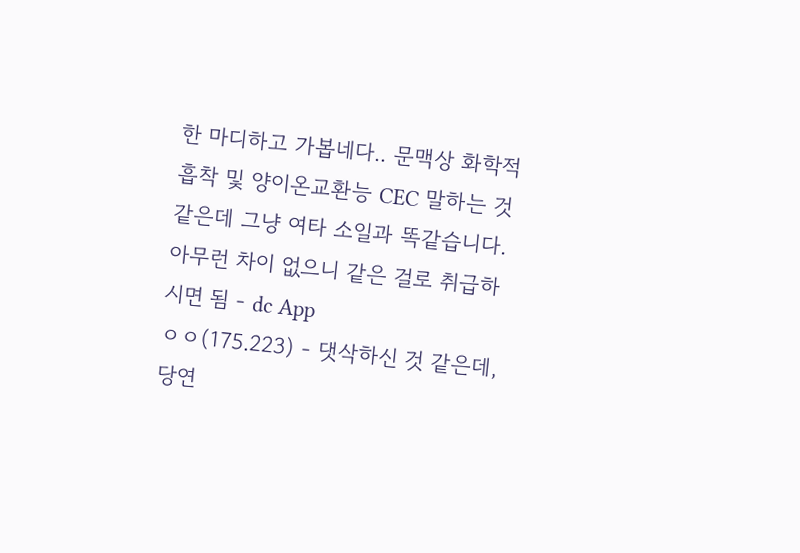한 마디하고 가봅네다.. 문맥상 화학적 흡착 및 양이온교환능 CEC 말하는 것 같은데 그냥 여타 소일과 똑같습니다. 아무런 차이 없으니 같은 걸로 취급하시면 됨 - dc App
ㅇㅇ(175.223) - 댓삭하신 것 같은데, 당연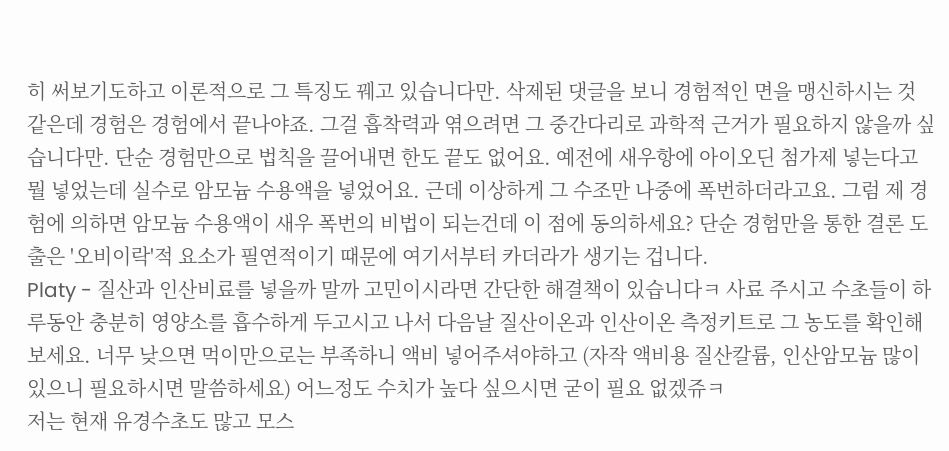히 써보기도하고 이론적으로 그 특징도 꿰고 있습니다만. 삭제된 댓글을 보니 경험적인 면을 맹신하시는 것 같은데 경험은 경험에서 끝나야죠. 그걸 흡착력과 엮으려면 그 중간다리로 과학적 근거가 필요하지 않을까 싶습니다만. 단순 경험만으로 법칙을 끌어내면 한도 끝도 없어요. 예전에 새우항에 아이오딘 첨가제 넣는다고 뭘 넣었는데 실수로 암모늄 수용액을 넣었어요. 근데 이상하게 그 수조만 나중에 폭번하더라고요. 그럼 제 경험에 의하면 암모늄 수용액이 새우 폭번의 비법이 되는건데 이 점에 동의하세요? 단순 경험만을 통한 결론 도출은 '오비이락'적 요소가 필연적이기 때문에 여기서부터 카더라가 생기는 겁니다.
Platy - 질산과 인산비료를 넣을까 말까 고민이시라면 간단한 해결책이 있습니다ㅋ 사료 주시고 수초들이 하루동안 충분히 영양소를 흡수하게 두고시고 나서 다음날 질산이온과 인산이온 측정키트로 그 농도를 확인해보세요. 너무 낮으면 먹이만으로는 부족하니 액비 넣어주셔야하고 (자작 액비용 질산칼륨, 인산암모늄 많이 있으니 필요하시면 말씀하세요) 어느정도 수치가 높다 싶으시면 굳이 필요 없겠쥬ㅋ
저는 현재 유경수초도 많고 모스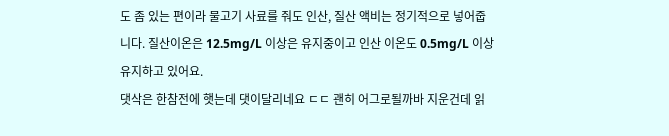도 좀 있는 편이라 물고기 사료를 줘도 인산, 질산 액비는 정기적으로 넣어줍니다. 질산이온은 12.5mg/L 이상은 유지중이고 인산 이온도 0.5mg/L 이상 유지하고 있어요.
댓삭은 한참전에 햇는데 댓이달리네요 ㄷㄷ 괜히 어그로될까바 지운건데 읽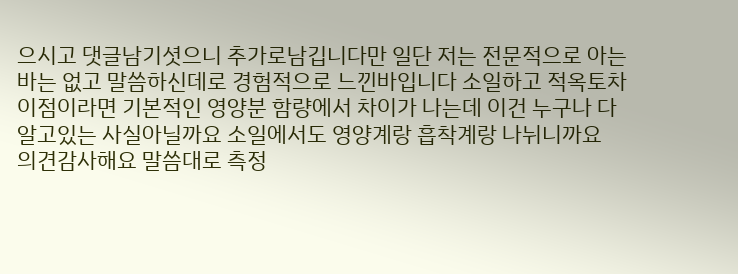으시고 댓글남기셧으니 추가로남깁니다만 일단 저는 전문적으로 아는바는 없고 말씀하신데로 경험적으로 느낀바입니다 소일하고 적옥토차이점이라면 기본적인 영양분 함량에서 차이가 나는데 이건 누구나 다 알고있는 사실아닐까요 소일에서도 영양계랑 흡착계랑 나뉘니까요
의견감사해요 말씀대로 측정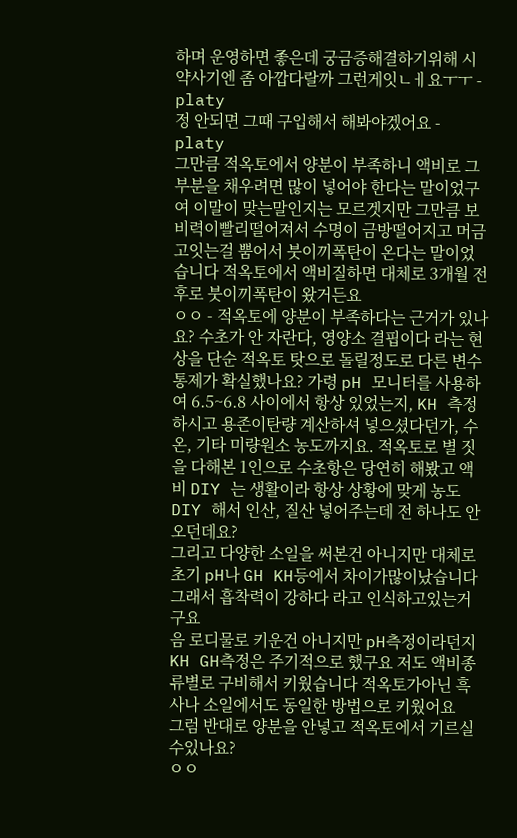하며 운영하면 좋은데 궁금증해결하기위해 시약사기엔 좀 아깝다랄까 그런게잇ㄴㅔ요ㅜㅜ - platy
정 안되면 그때 구입해서 해봐야겠어요 - platy
그만큼 적옥토에서 양분이 부족하니 액비로 그부분을 채우려면 많이 넣어야 한다는 말이었구여 이말이 맞는말인지는 모르겟지만 그만큼 보비력이빨리떨어져서 수명이 금방떨어지고 머금고잇는걸 뿜어서 붓이끼폭탄이 온다는 말이었습니다 적옥토에서 액비질하면 대체로 3개월 전후로 붓이끼폭탄이 왔거든요
ㅇㅇ - 적옥토에 양분이 부족하다는 근거가 있나요? 수초가 안 자란다, 영양소 결핍이다 라는 현상을 단순 적옥토 탓으로 돌릴정도로 다른 변수 통제가 확실했나요? 가령 pH 모니터를 사용하여 6.5~6.8 사이에서 항상 있었는지, KH 측정하시고 용존이탄량 계산하셔 넣으셨다던가, 수온, 기타 미량원소 농도까지요. 적옥토로 별 짓을 다해본 1인으로 수초항은 당연히 해봤고 액비 DIY 는 생활이라 항상 상황에 맞게 농도 DIY 해서 인산, 질산 넣어주는데 전 하나도 안 오던데요?
그리고 다양한 소일을 써본건 아니지만 대체로 초기 pH나 GH KH등에서 차이가많이났습니다 그래서 흡착력이 강하다 라고 인식하고있는거구요
음 로디물로 키운건 아니지만 pH측정이라던지 KH GH측정은 주기적으로 했구요 저도 액비종류별로 구비해서 키웠습니다 적옥토가아닌 흑사나 소일에서도 동일한 방법으로 키웠어요
그럼 반대로 양분을 안넣고 적옥토에서 기르실수있나요?
ㅇㅇ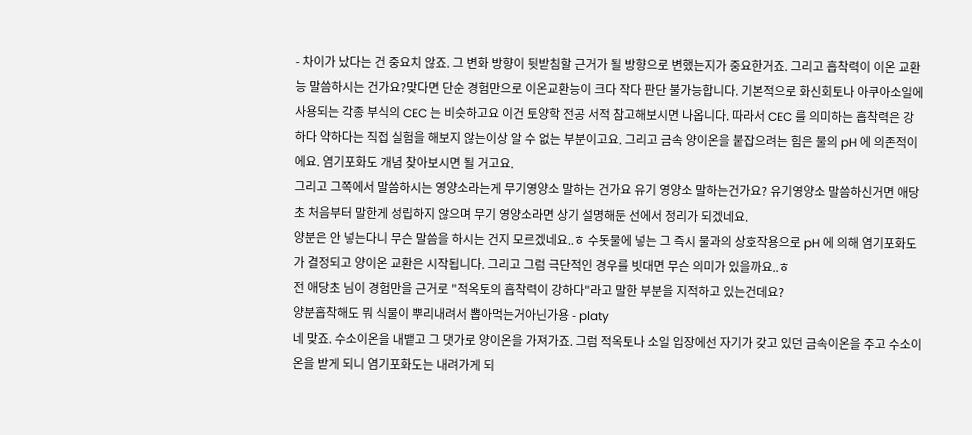- 차이가 났다는 건 중요치 않죠. 그 변화 방향이 뒷받침할 근거가 될 방향으로 변했는지가 중요한거죠. 그리고 흡착력이 이온 교환능 말씀하시는 건가요?맞다면 단순 경험만으로 이온교환능이 크다 작다 판단 불가능합니다. 기본적으로 화신회토나 아쿠아소일에 사용되는 각종 부식의 CEC 는 비슷하고요 이건 토양학 전공 서적 참고해보시면 나옵니다. 따라서 CEC 를 의미하는 흡착력은 강하다 약하다는 직접 실험을 해보지 않는이상 알 수 없는 부분이고요. 그리고 금속 양이온을 붙잡으려는 힘은 물의 pH 에 의존적이에요. 염기포화도 개념 찾아보시면 될 거고요.
그리고 그쪽에서 말씀하시는 영양소라는게 무기영양소 말하는 건가요 유기 영양소 말하는건가요? 유기영양소 말씀하신거면 애당초 처음부터 말한게 성립하지 않으며 무기 영양소라면 상기 설명해둔 선에서 정리가 되겠네요.
양분은 안 넣는다니 무슨 말씀을 하시는 건지 모르겠네요..ㅎ 수돗물에 넣는 그 즉시 물과의 상호작용으로 pH 에 의해 염기포화도가 결정되고 양이온 교환은 시작됩니다. 그리고 그럼 극단적인 경우를 빗대면 무슨 의미가 있을까요..ㅎ
전 애당초 님이 경험만을 근거로 "적옥토의 흡착력이 강하다"라고 말한 부분을 지적하고 있는건데요?
양분흡착해도 뭐 식물이 뿌리내려서 뽑아먹는거아닌가용 - platy
네 맞죠. 수소이온을 내뱉고 그 댓가로 양이온을 가져가죠. 그럼 적옥토나 소일 입장에선 자기가 갖고 있던 금속이온을 주고 수소이온을 받게 되니 염기포화도는 내려가게 되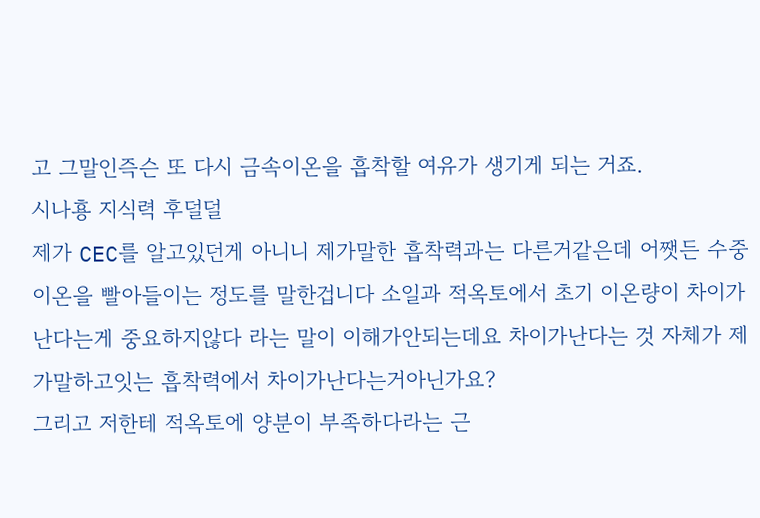고 그말인즉슨 또 다시 금속이온을 흡착할 여유가 생기게 되는 거죠.
시나횽 지식력 후덜덜
제가 CEC를 알고있던게 아니니 제가말한 흡착력과는 다른거같은데 어쨋든 수중이온을 빨아들이는 정도를 말한겁니다 소일과 적옥토에서 초기 이온량이 차이가 난다는게 중요하지않다 라는 말이 이해가안되는데요 차이가난다는 것 자체가 제가말하고잇는 흡착력에서 차이가난다는거아닌가요?
그리고 저한테 적옥토에 양분이 부족하다라는 근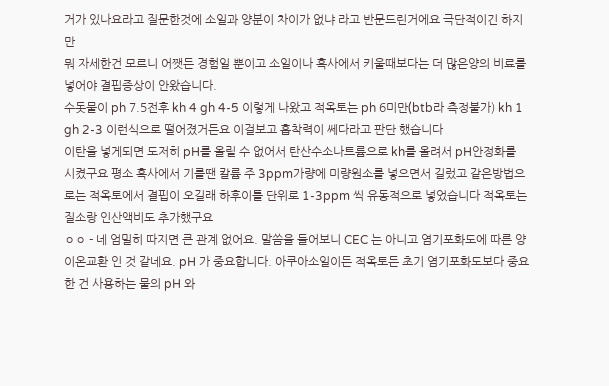거가 있나요라고 질문한것에 소일과 양분이 차이가 없냐 라고 반문드린거에요 극단적이긴 하지만
뭐 자세한건 모르니 어쨋든 경험일 뿐이고 소일이나 흑사에서 키울때보다는 더 많은양의 비료를 넣어야 결핍증상이 안왔습니다.
수돗물이 ph 7.5전후 kh 4 gh 4-5 이렇게 나왔고 적옥토는 ph 6미만(btb라 측정불가) kh 1 gh 2-3 이런식으로 떨어졌거든요 이걸보고 흡착력이 쎄다라고 판단 했습니다
이탄을 넣게되면 도저히 pH를 올릴 수 없어서 탄산수소나트륨으로 kh를 올려서 pH안정화를 시켰구요 평소 흑사에서 기를땐 칼륨 주 3ppm가량에 미량원소를 넣으면서 길렀고 같은방법으로는 적옥토에서 결핍이 오길래 하후이틀 단위로 1-3ppm 씩 유동적으로 넣었습니다 적옥토는 질소랑 인산액비도 추가했구요
ㅇㅇ - 네 엄밀히 따지면 큰 관계 없어요. 말씀을 들어보니 CEC 는 아니고 염기포화도에 따른 양이온교환 인 것 같네요. pH 가 중요합니다. 아쿠아소일이든 적옥토든 초기 염기포화도보다 중요한 건 사용하는 물의 pH 와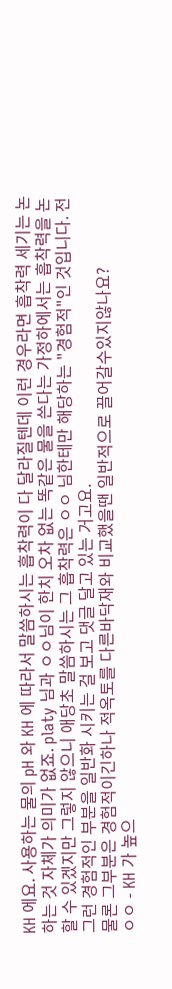KH 에요. 사용하는 물의 pH 와 KH 에 따라서 말씀하시는 흡착력이 다 달라질텐데 이런 경우라면 흡착력 세기는 논하는 것 자체가 의미가 없죠. platy 님과 ㅇㅇ님이 한치 오차 없는 똑같은 물을 쓴다는 가정하에서는 흡착력을 논할 수 있겠지만 그렇지 않으니 애당초 말씀하시는 그 흡착력은 ㅇㅇ 님한테만 해당하는 "경험적"인 것입니다. 전 그런 경험적인 부분을 일반화 시키는 걸 보고 댓글 달고 있는 거고요.
물론 그부분은 경험적이긴하나 적옥토를 다른바닥재와 비교했을땐 일반적으로 끌어갈수있지않나요?
ㅇㅇ - KH 가 높으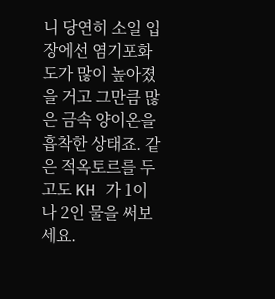니 당연히 소일 입장에선 염기포화도가 많이 높아졌을 거고 그만큼 많은 금속 양이온을 흡착한 상태죠. 같은 적옥토르를 두고도 KH 가 1이나 2인 물을 써보세요.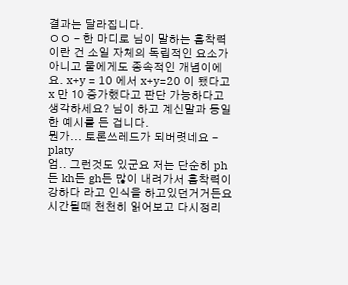결과는 달라집니다.
ㅇㅇ - 한 마디로 님이 말하는 흡착력이란 건 소일 자체의 독립적인 요소가 아니고 물에게도 종속적인 개념이에요. x+y = 10 에서 x+y=20 이 됐다고 x 만 10 증가했다고 판단 가능하다고 생각하세요? 님이 하고 계신말과 동일한 예시를 든 겁니다.
뭔가... 토론쓰레드가 되버렷네요 - platy
엄.. 그런것도 있군요 저는 단순히 ph든 kh든 gh든 많이 내려가서 흡착력이 강하다 라고 인식을 하고있던거거든요 시간될때 천천히 읽어보고 다시정리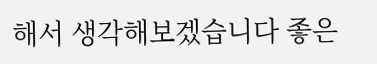해서 생각해보겠습니다 좋은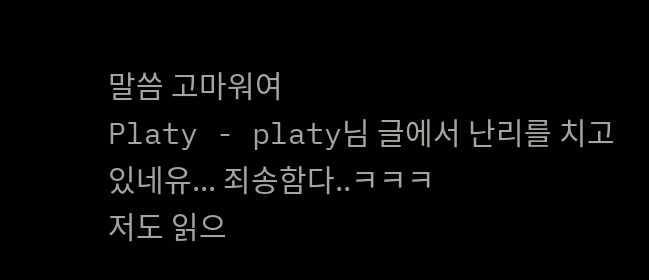말씀 고마워여
Platy - platy님 글에서 난리를 치고 있네유... 죄송함다..ㅋㅋㅋ
저도 읽으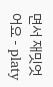면서 재밋엇어요 - platy